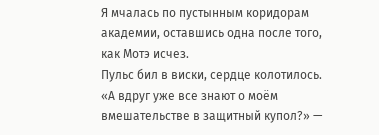Я мчалась по пустынным коридорам академии, оставшись одна после того, как Мотэ исчез.
Пульс бил в виски, сердце колотилось. «А вдруг уже все знают о моём вмешательстве в защитный купол?» —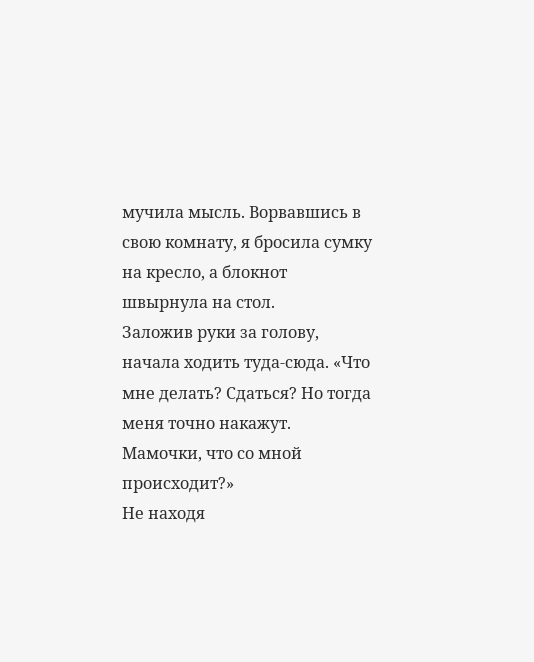мучила мысль. Ворвавшись в свою комнату, я бросила сумку на кресло, а блокнот швырнула на стол.
Заложив руки за голову, начала ходить туда-сюда. «Что мне делать? Сдаться? Но тогда меня точно накажут. Мамочки, что со мной происходит?»
Не находя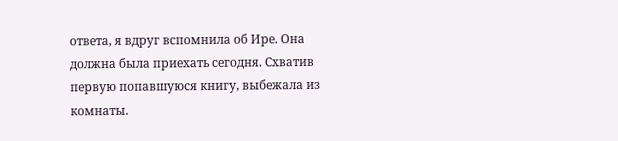ответа, я вдруг вспомнила об Ире. Она должна была приехать сегодня. Схватив первую попавшуюся книгу, выбежала из комнаты.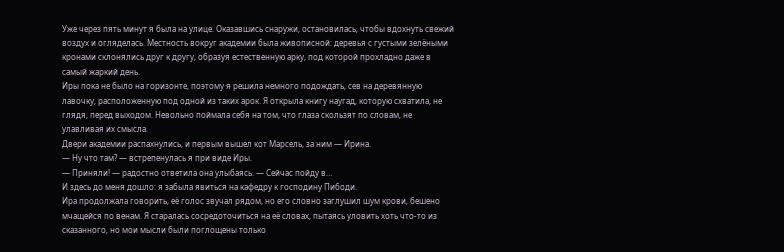Уже через пять минут я была на улице. Оказавшись снаружи, остановилась, чтобы вдохнуть свежий воздух и огляделась. Местность вокруг академии была живописной: деревья с густыми зелёными кронами склонялись друг к другу, образуя естественную арку, под которой прохладно даже в самый жаркий день.
Иры пока не было на горизонте, поэтому я решила немного подождать, сев на деревянную лавочку, расположенную под одной из таких арок. Я открыла книгу наугад, которую схватила, не глядя, перед выходом. Невольно поймала себя на том, что глаза скользят по словам, не улавливая их смысла.
Двери академии распахнулись, и первым вышел кот Марсель, за ним — Ирина.
— Ну что там? — встрепенулась я при виде Иры.
— Приняли! — радостно ответила она улыбаясь. — Сейчас пойду в…
И здесь до меня дошло: я забыла явиться на кафедру к господину Пибоди.
Ира продолжала говорить, её голос звучал рядом, но его словно заглушил шум крови, бешено мчащейся по венам. Я старалась сосредоточиться на её словах, пытаясь уловить хоть что-то из сказанного, но мои мысли были поглощены только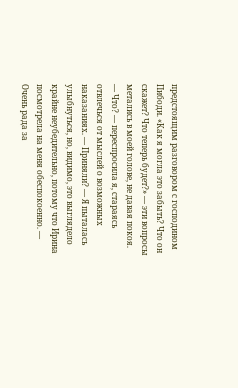предстоящим разговором с господином Пибоди. «Как я могла это забыть? Что он скажет? Что теперь будет?» — эти вопросы метались в моей голове, не давая покоя.
— Что? — переспросила я, стараясь отвлечься от мыслей о возможных наказаниях. — Приняли? — Я пыталась улыбнуться, но, видимо, это выглядело крайне неубедительно, потому что Ирина посмотрела на меня обеспокоенно. — Очень рада за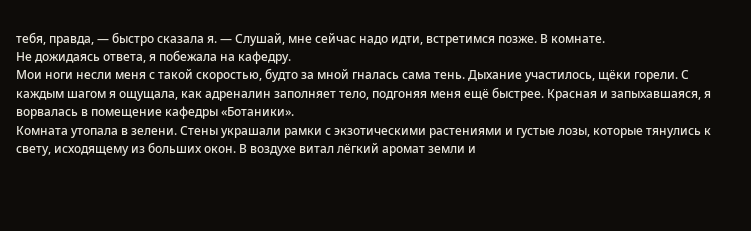тебя, правда, — быстро сказала я. — Слушай, мне сейчас надо идти, встретимся позже. В комнате.
Не дожидаясь ответа, я побежала на кафедру.
Мои ноги несли меня с такой скоростью, будто за мной гналась сама тень. Дыхание участилось, щёки горели. С каждым шагом я ощущала, как адреналин заполняет тело, подгоняя меня ещё быстрее. Красная и запыхавшаяся, я ворвалась в помещение кафедры «Ботаники».
Комната утопала в зелени. Стены украшали рамки с экзотическими растениями и густые лозы, которые тянулись к свету, исходящему из больших окон. В воздухе витал лёгкий аромат земли и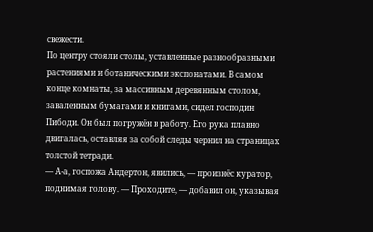свежести.
По центру стояли столы, уставленные разнообразными растениями и ботаническими экспонатами. В самом конце комнаты, за массивным деревянным столом, заваленным бумагами и книгами, сидел господин Пибоди. Он был погружён в работу. Его рука плавно двигалась, оставляя за собой следы чернил на страницах толстой тетради.
— А-а, госпожа Андертон, явились, — произнёс куратор, поднимая голову. — Проходите, — добавил он, указывая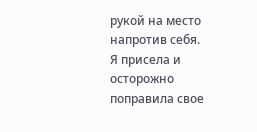рукой на место напротив себя.
Я присела и осторожно поправила свое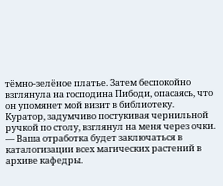тёмно-зелёное платье. Затем беспокойно взглянула на господина Пибоди, опасаясь, что он упомянет мой визит в библиотеку.
Куратор, задумчиво постукивая чернильной ручкой по столу, взглянул на меня через очки.
— Ваша отработка будет заключаться в каталогизации всех магических растений в архиве кафедры.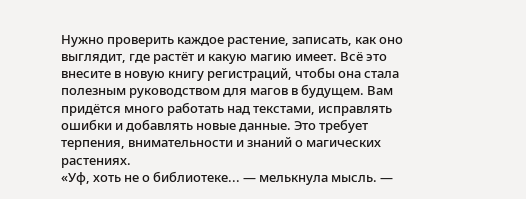Нужно проверить каждое растение, записать, как оно выглядит, где растёт и какую магию имеет. Всё это внесите в новую книгу регистраций, чтобы она стала полезным руководством для магов в будущем. Вам придётся много работать над текстами, исправлять ошибки и добавлять новые данные. Это требует терпения, внимательности и знаний о магических растениях.
«Уф, хоть не о библиотеке... — мелькнула мысль. —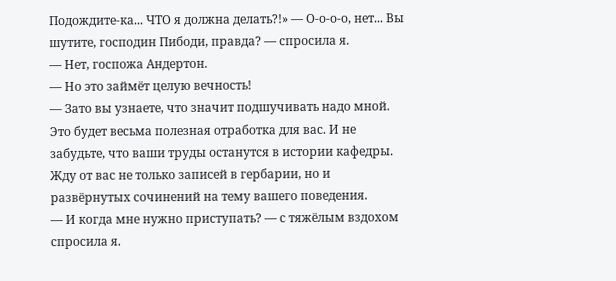Подождите-ка... ЧТО я должна делать?!» — О-о-о-о, нет... Вы шутите, господин Пибоди, правда? — спросила я.
— Нет, госпожа Андертон.
— Но это займёт целую вечность!
— Зато вы узнаете, что значит подшучивать надо мной. Это будет весьма полезная отработка для вас. И не забудьте, что ваши труды останутся в истории кафедры. Жду от вас не только записей в гербарии, но и развёрнутых сочинений на тему вашего поведения.
— И когда мне нужно приступать? — с тяжёлым вздохом спросила я.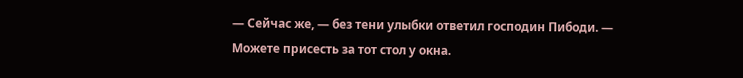— Сейчас же, — без тени улыбки ответил господин Пибоди. — Можете присесть за тот стол у окна.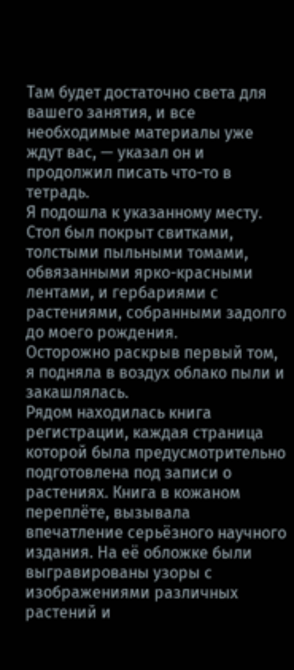Там будет достаточно света для вашего занятия, и все необходимые материалы уже ждут вас, — указал он и продолжил писать что-то в тетрадь.
Я подошла к указанному месту. Стол был покрыт свитками, толстыми пыльными томами, обвязанными ярко-красными лентами, и гербариями с растениями, собранными задолго до моего рождения.
Осторожно раскрыв первый том, я подняла в воздух облако пыли и закашлялась.
Рядом находилась книга регистрации, каждая страница которой была предусмотрительно подготовлена под записи о растениях. Книга в кожаном переплёте, вызывала впечатление серьёзного научного издания. На её обложке были выгравированы узоры с изображениями различных растений и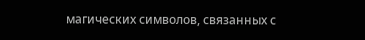магических символов, связанных с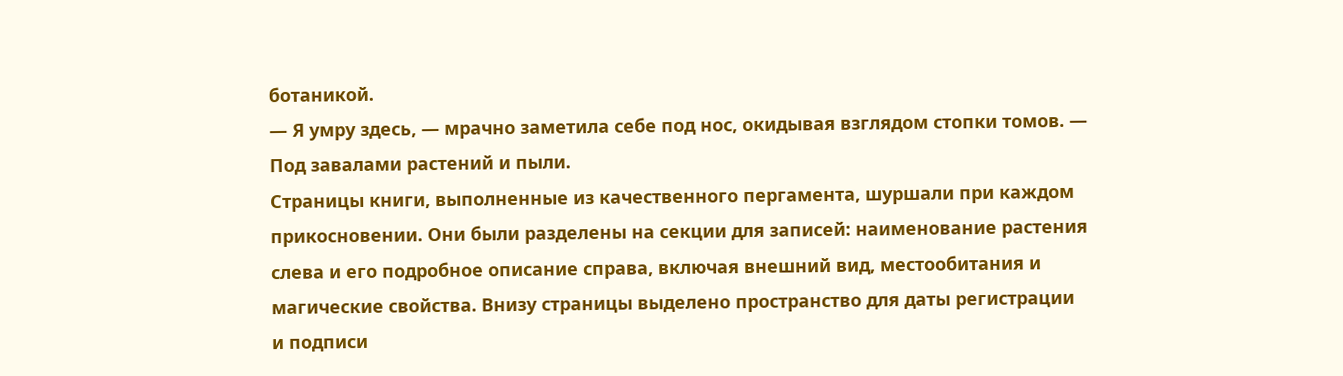ботаникой.
— Я умру здесь, — мрачно заметила себе под нос, окидывая взглядом стопки томов. — Под завалами растений и пыли.
Страницы книги, выполненные из качественного пергамента, шуршали при каждом прикосновении. Они были разделены на секции для записей: наименование растения слева и его подробное описание справа, включая внешний вид, местообитания и магические свойства. Внизу страницы выделено пространство для даты регистрации и подписи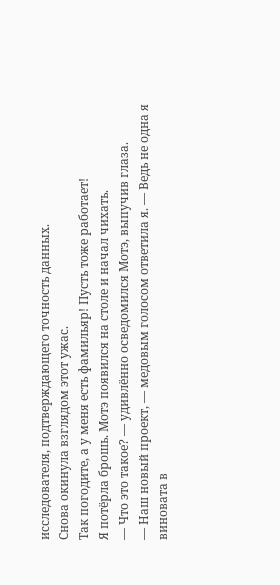исследователя, подтверждающего точность данных.
Снова окинула взглядом этот ужас.
Так погодите, а у меня есть фамильяр! Пусть тоже работает!
Я потёрла брошь. Мотэ появился на столе и начал чихать.
— Что это такое? — удивлённо осведомился Мотэ, выпучив глаза.
— Наш новый проект, — медовым голосом ответила я. — Ведь не одна я виновата в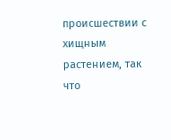происшествии с хищным растением, так что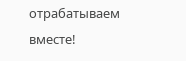отрабатываем вместе!